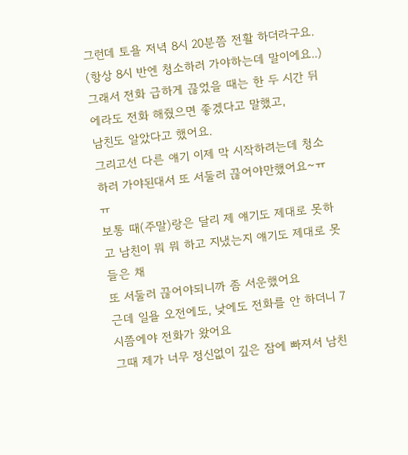그런데 토욜 저녁 8시 20분쯤 전활 하더라구요. (항상 8시 반엔 청소하러 가야하는데 말이에요..)
그래서 전화 급하게 끊었을 때는 한 두 시간 뒤에라도 전화 해줬으면 좋겠다고 말했고,
남친도 알았다고 했어요.
그리고선 다른 얘기 이제 막 시작하려는데 청소하러 가야된대서 또 서둘러 끊어야만했어요~ㅠㅠ
보통 때(주말)랑은 달리 제 얘기도 제대로 못하고 남친이 뭐 뭐 하고 지냈는지 얘기도 제대로 못들은 채
또 서둘러 끊어야되니까 좀 서운했어요
근데 일욜 오전에도, 낮에도 전화를 안 하더니 7시쯤에야 전화가 왔어요
그때 제가 너무 정신없이 깊은 잠에 빠져서 남친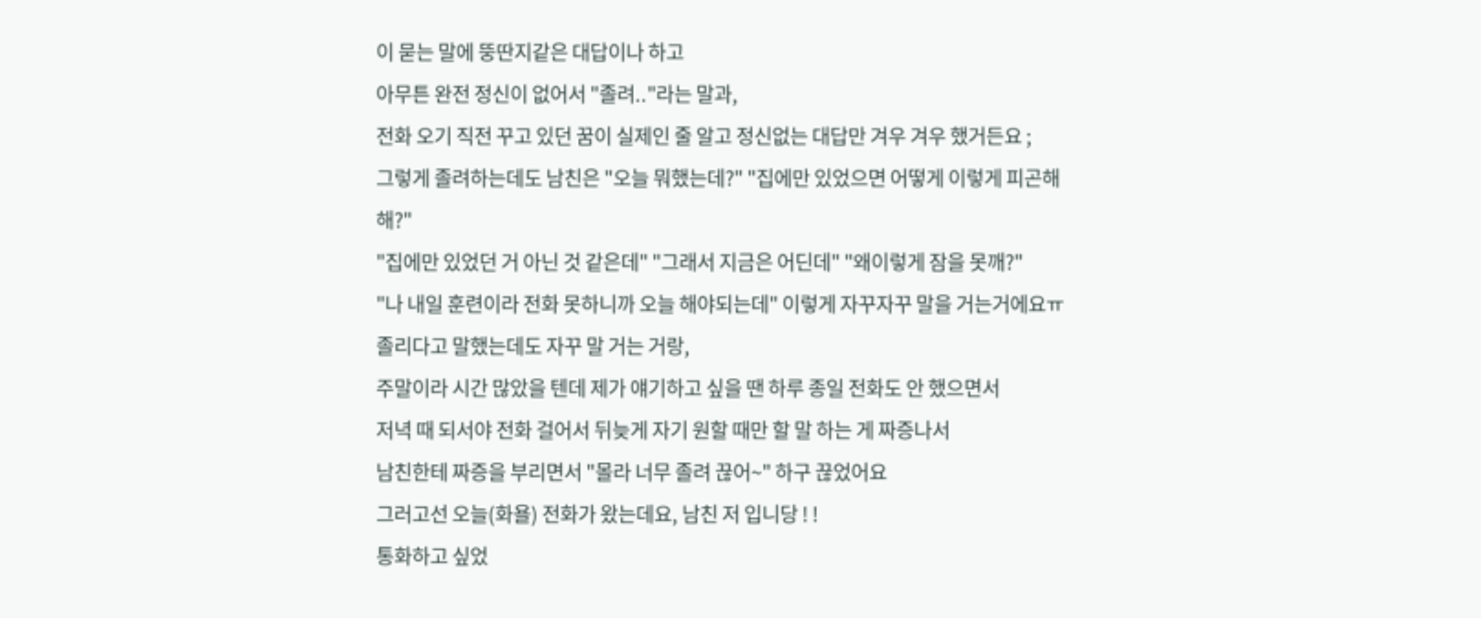이 묻는 말에 뚱딴지같은 대답이나 하고
아무튼 완전 정신이 없어서 "졸려.."라는 말과,
전화 오기 직전 꾸고 있던 꿈이 실제인 줄 알고 정신없는 대답만 겨우 겨우 했거든요 ;
그렇게 졸려하는데도 남친은 "오늘 뭐했는데?" "집에만 있었으면 어떻게 이렇게 피곤해해?"
"집에만 있었던 거 아닌 것 같은데" "그래서 지금은 어딘데" "왜이렇게 잠을 못깨?"
"나 내일 훈련이라 전화 못하니까 오늘 해야되는데" 이렇게 자꾸자꾸 말을 거는거에요ㅠ
졸리다고 말했는데도 자꾸 말 거는 거랑,
주말이라 시간 많았을 텐데 제가 얘기하고 싶을 땐 하루 종일 전화도 안 했으면서
저녁 때 되서야 전화 걸어서 뒤늦게 자기 원할 때만 할 말 하는 게 짜증나서
남친한테 짜증을 부리면서 "몰라 너무 졸려 끊어~" 하구 끊었어요
그러고선 오늘(화욜) 전화가 왔는데요, 남친 저 입니당 ! !
통화하고 싶었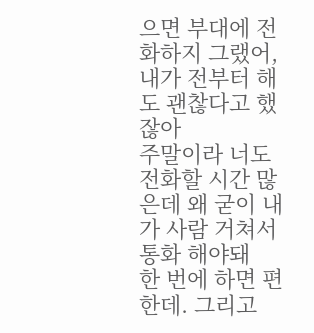으면 부대에 전화하지 그랬어, 내가 전부터 해도 괜찮다고 했잖아
주말이라 너도 전화할 시간 많은데 왜 굳이 내가 사람 거쳐서 통화 해야돼
한 번에 하면 편한데. 그리고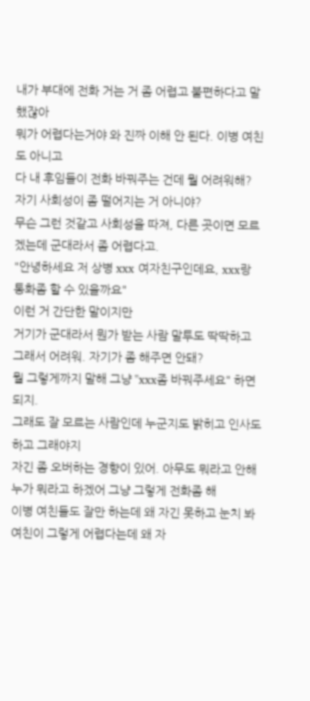내가 부대에 전화 거는 거 좀 어렵고 불편하다고 말했잖아
뭐가 어렵다는거야 와 진짜 이해 안 된다. 이병 여친도 아니고
다 내 후임들이 전화 바꿔주는 건데 뭘 어려워해? 자기 사회성이 좀 떨어지는 거 아니야?
무슨 그런 것같고 사회성을 따져, 다른 곳이면 모르겠는데 군대라서 좀 어렵다고.
"안녕하세요 저 상병 xxx 여자친구인데요, xxx랑 통화좀 할 수 있을까요"
이런 거 간단한 말이지만
거기가 군대라서 뭔가 받는 사람 말투도 딱딱하고 그래서 어려워. 자기가 좀 해주면 안돼?
뭘 그렇게까지 말해 그냥 "xxx좀 바꿔주세요" 하면 되지.
그래도 잘 모르는 사람인데 누군지도 밝히고 인사도 하고 그래야지
자긴 좀 오버하는 경향이 있어. 아무도 뭐라고 안해 누가 뭐라고 하겠어 그냥 그렇게 전화좀 해
이병 여친들도 잘만 하는데 왜 자긴 못하고 눈치 봐
여친이 그렇게 어렵다는데 왜 자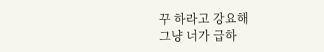꾸 하라고 강요해
그냥 너가 급하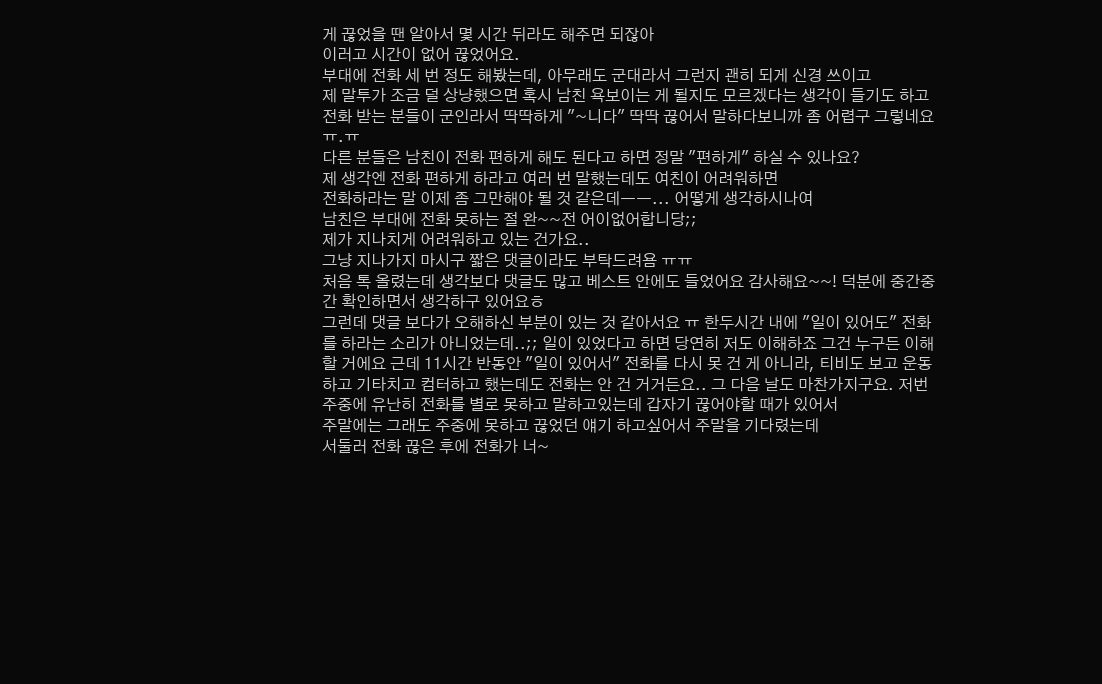게 끊었을 땐 알아서 몇 시간 뒤라도 해주면 되잖아
이러고 시간이 없어 끊었어요.
부대에 전화 세 번 정도 해봤는데, 아무래도 군대라서 그런지 괜히 되게 신경 쓰이고
제 말투가 조금 덜 상냥했으면 혹시 남친 욕보이는 게 될지도 모르겠다는 생각이 들기도 하고
전화 받는 분들이 군인라서 딱딱하게 "~니다" 딱딱 끊어서 말하다보니까 좀 어렵구 그렇네요ㅠ.ㅠ
다른 분들은 남친이 전화 편하게 해도 된다고 하면 정말 "편하게" 하실 수 있나요?
제 생각엔 전화 편하게 하라고 여러 번 말했는데도 여친이 어려워하면
전화하라는 말 이제 좀 그만해야 될 것 같은데ㅡㅡ... 어떻게 생각하시나여
남친은 부대에 전화 못하는 절 완~~전 어이없어합니당;;
제가 지나치게 어려워하고 있는 건가요..
그냥 지나가지 마시구 짧은 댓글이라도 부탁드려욤 ㅠㅠ
처음 톡 올렸는데 생각보다 댓글도 많고 베스트 안에도 들었어요 감사해요~~! 덕분에 중간중간 확인하면서 생각하구 있어요ㅎ
그런데 댓글 보다가 오해하신 부분이 있는 것 같아서요 ㅠ 한두시간 내에 "일이 있어도" 전화를 하라는 소리가 아니었는데..;; 일이 있었다고 하면 당연히 저도 이해하죠 그건 누구든 이해할 거에요 근데 11시간 반동안 "일이 있어서" 전화를 다시 못 건 게 아니라, 티비도 보고 운동하고 기타치고 컴터하고 했는데도 전화는 안 건 거거든요.. 그 다음 날도 마찬가지구요. 저번 주중에 유난히 전화를 별로 못하고 말하고있는데 갑자기 끊어야할 때가 있어서
주말에는 그래도 주중에 못하고 끊었던 얘기 하고싶어서 주말을 기다렸는데
서둘러 전화 끊은 후에 전화가 너~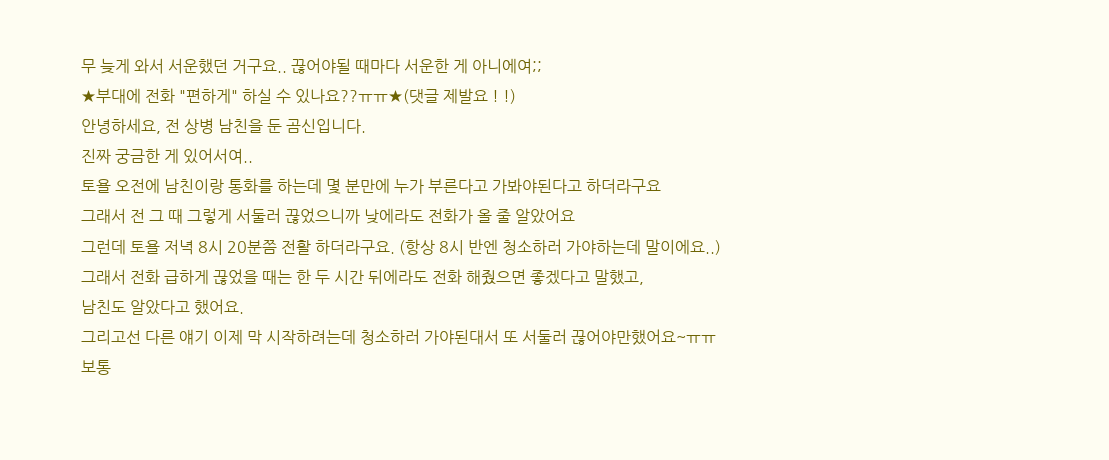무 늦게 와서 서운했던 거구요.. 끊어야될 때마다 서운한 게 아니에여;;
★부대에 전화 "편하게" 하실 수 있나요??ㅠㅠ★(댓글 제발요 ! !)
안녕하세요, 전 상병 남친을 둔 곰신입니다.
진짜 궁금한 게 있어서여..
토욜 오전에 남친이랑 통화를 하는데 몇 분만에 누가 부른다고 가봐야된다고 하더라구요
그래서 전 그 때 그렇게 서둘러 끊었으니까 낮에라도 전화가 올 줄 알았어요
그런데 토욜 저녁 8시 20분쯤 전활 하더라구요. (항상 8시 반엔 청소하러 가야하는데 말이에요..)
그래서 전화 급하게 끊었을 때는 한 두 시간 뒤에라도 전화 해줬으면 좋겠다고 말했고,
남친도 알았다고 했어요.
그리고선 다른 얘기 이제 막 시작하려는데 청소하러 가야된대서 또 서둘러 끊어야만했어요~ㅠㅠ
보통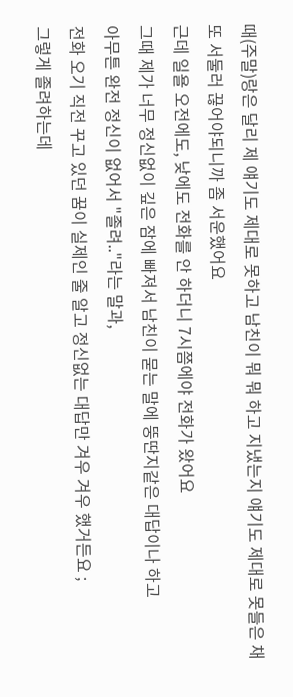때(주말)랑은 달리 제 얘기도 제대로 못하고 남친이 뭐 뭐 하고 지냈는지 얘기도 제대로 못들은 채
또 서둘러 끊어야되니까 좀 서운했어요
근데 일욜 오전에도, 낮에도 전화를 안 하더니 7시쯤에야 전화가 왔어요
그때 제가 너무 정신없이 깊은 잠에 빠져서 남친이 묻는 말에 뚱딴지같은 대답이나 하고
아무튼 완전 정신이 없어서 "졸려.."라는 말과,
전화 오기 직전 꾸고 있던 꿈이 실제인 줄 알고 정신없는 대답만 겨우 겨우 했거든요 ;
그렇게 졸려하는데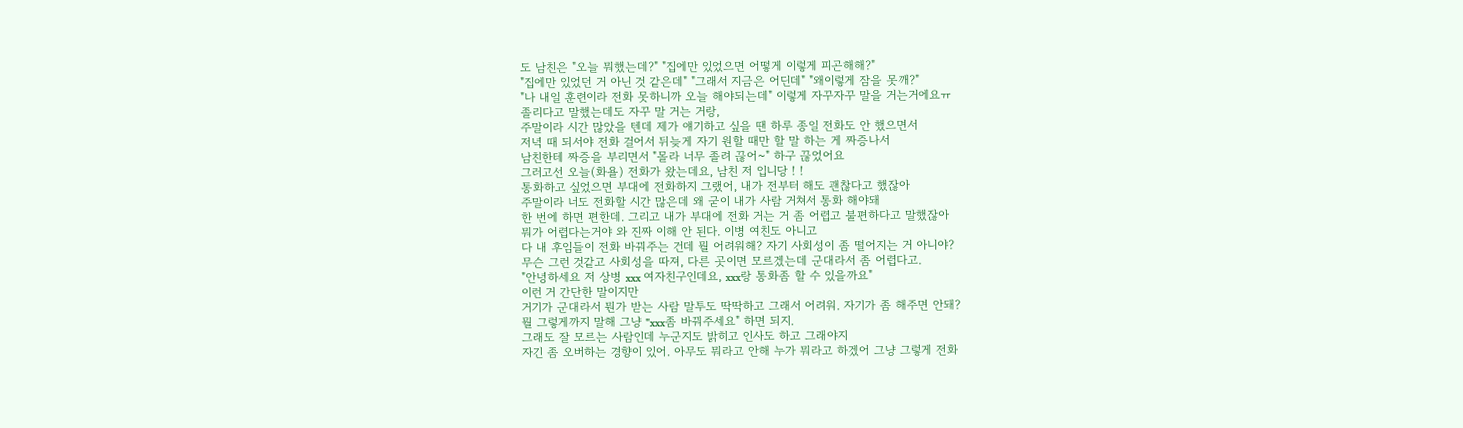도 남친은 "오늘 뭐했는데?" "집에만 있었으면 어떻게 이렇게 피곤해해?"
"집에만 있었던 거 아닌 것 같은데" "그래서 지금은 어딘데" "왜이렇게 잠을 못깨?"
"나 내일 훈련이라 전화 못하니까 오늘 해야되는데" 이렇게 자꾸자꾸 말을 거는거에요ㅠ
졸리다고 말했는데도 자꾸 말 거는 거랑,
주말이라 시간 많았을 텐데 제가 얘기하고 싶을 땐 하루 종일 전화도 안 했으면서
저녁 때 되서야 전화 걸어서 뒤늦게 자기 원할 때만 할 말 하는 게 짜증나서
남친한테 짜증을 부리면서 "몰라 너무 졸려 끊어~" 하구 끊었어요
그러고선 오늘(화욜) 전화가 왔는데요, 남친 저 입니당 ! !
통화하고 싶었으면 부대에 전화하지 그랬어, 내가 전부터 해도 괜찮다고 했잖아
주말이라 너도 전화할 시간 많은데 왜 굳이 내가 사람 거쳐서 통화 해야돼
한 번에 하면 편한데. 그리고 내가 부대에 전화 거는 거 좀 어렵고 불편하다고 말했잖아
뭐가 어렵다는거야 와 진짜 이해 안 된다. 이병 여친도 아니고
다 내 후임들이 전화 바꿔주는 건데 뭘 어려워해? 자기 사회성이 좀 떨어지는 거 아니야?
무슨 그런 것같고 사회성을 따져, 다른 곳이면 모르겠는데 군대라서 좀 어렵다고.
"안녕하세요 저 상병 xxx 여자친구인데요, xxx랑 통화좀 할 수 있을까요"
이런 거 간단한 말이지만
거기가 군대라서 뭔가 받는 사람 말투도 딱딱하고 그래서 어려워. 자기가 좀 해주면 안돼?
뭘 그렇게까지 말해 그냥 "xxx좀 바꿔주세요" 하면 되지.
그래도 잘 모르는 사람인데 누군지도 밝히고 인사도 하고 그래야지
자긴 좀 오버하는 경향이 있어. 아무도 뭐라고 안해 누가 뭐라고 하겠어 그냥 그렇게 전화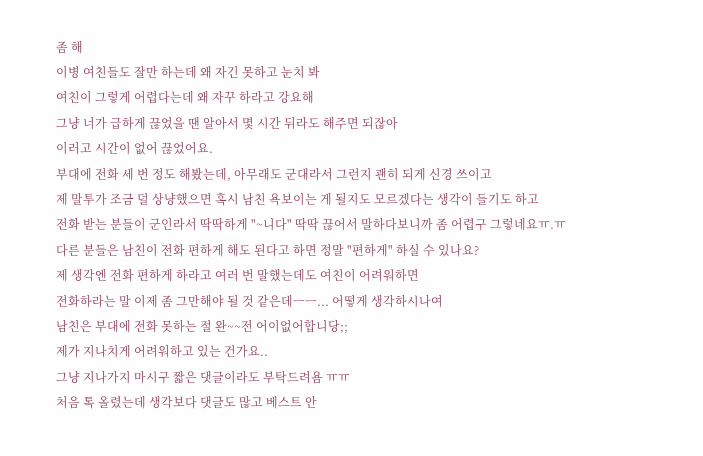좀 해
이병 여친들도 잘만 하는데 왜 자긴 못하고 눈치 봐
여친이 그렇게 어렵다는데 왜 자꾸 하라고 강요해
그냥 너가 급하게 끊었을 땐 알아서 몇 시간 뒤라도 해주면 되잖아
이러고 시간이 없어 끊었어요.
부대에 전화 세 번 정도 해봤는데, 아무래도 군대라서 그런지 괜히 되게 신경 쓰이고
제 말투가 조금 덜 상냥했으면 혹시 남친 욕보이는 게 될지도 모르겠다는 생각이 들기도 하고
전화 받는 분들이 군인라서 딱딱하게 "~니다" 딱딱 끊어서 말하다보니까 좀 어렵구 그렇네요ㅠ.ㅠ
다른 분들은 남친이 전화 편하게 해도 된다고 하면 정말 "편하게" 하실 수 있나요?
제 생각엔 전화 편하게 하라고 여러 번 말했는데도 여친이 어려워하면
전화하라는 말 이제 좀 그만해야 될 것 같은데ㅡㅡ... 어떻게 생각하시나여
남친은 부대에 전화 못하는 절 완~~전 어이없어합니당;;
제가 지나치게 어려워하고 있는 건가요..
그냥 지나가지 마시구 짧은 댓글이라도 부탁드려욤 ㅠㅠ
처음 톡 올렸는데 생각보다 댓글도 많고 베스트 안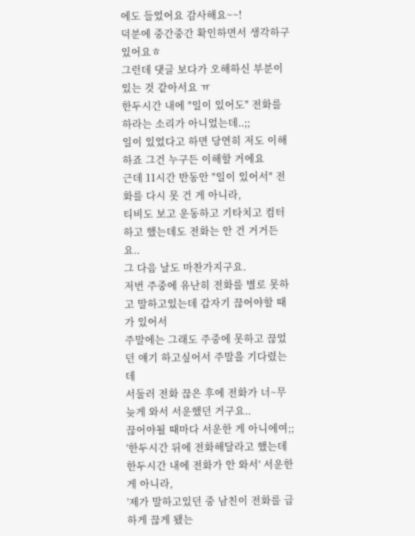에도 들었어요 감사해요~~!
덕분에 중간중간 확인하면서 생각하구 있어요ㅎ
그런데 댓글 보다가 오해하신 부분이 있는 것 같아서요 ㅠ
한두시간 내에 "일이 있어도" 전화를 하라는 소리가 아니었는데..;;
일이 있었다고 하면 당연히 저도 이해하죠 그건 누구든 이해할 거에요
근데 11시간 반동안 "일이 있어서" 전화를 다시 못 건 게 아니라,
티비도 보고 운동하고 기타치고 컴터하고 했는데도 전화는 안 건 거거든요..
그 다음 날도 마찬가지구요.
저번 주중에 유난히 전화를 별로 못하고 말하고있는데 갑자기 끊어야할 때가 있어서
주말에는 그래도 주중에 못하고 끊었던 얘기 하고싶어서 주말을 기다렸는데
서둘러 전화 끊은 후에 전화가 너~무 늦게 와서 서운했던 거구요..
끊어야될 때마다 서운한 게 아니에여;;
'한두시간 뒤에 전화해달라고 했는데 한두시간 내에 전화가 안 와서' 서운한 게 아니라,
'제가 말하고있던 중 남친이 전화를 급하게 끊게 됐는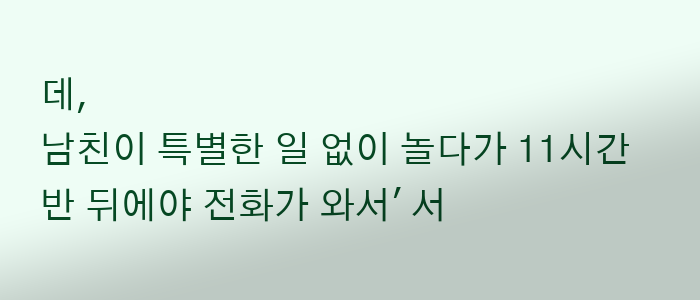데,
남친이 특별한 일 없이 놀다가 11시간 반 뒤에야 전화가 와서' 서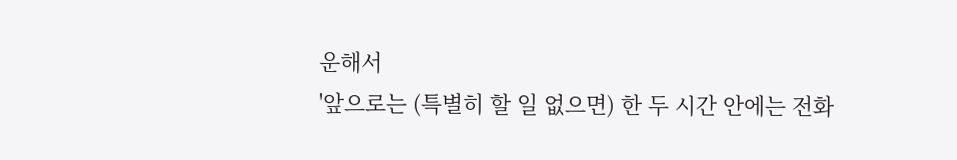운해서
'앞으로는 (특별히 할 일 없으면) 한 두 시간 안에는 전화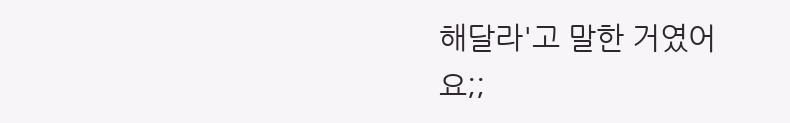해달라'고 말한 거였어요;;